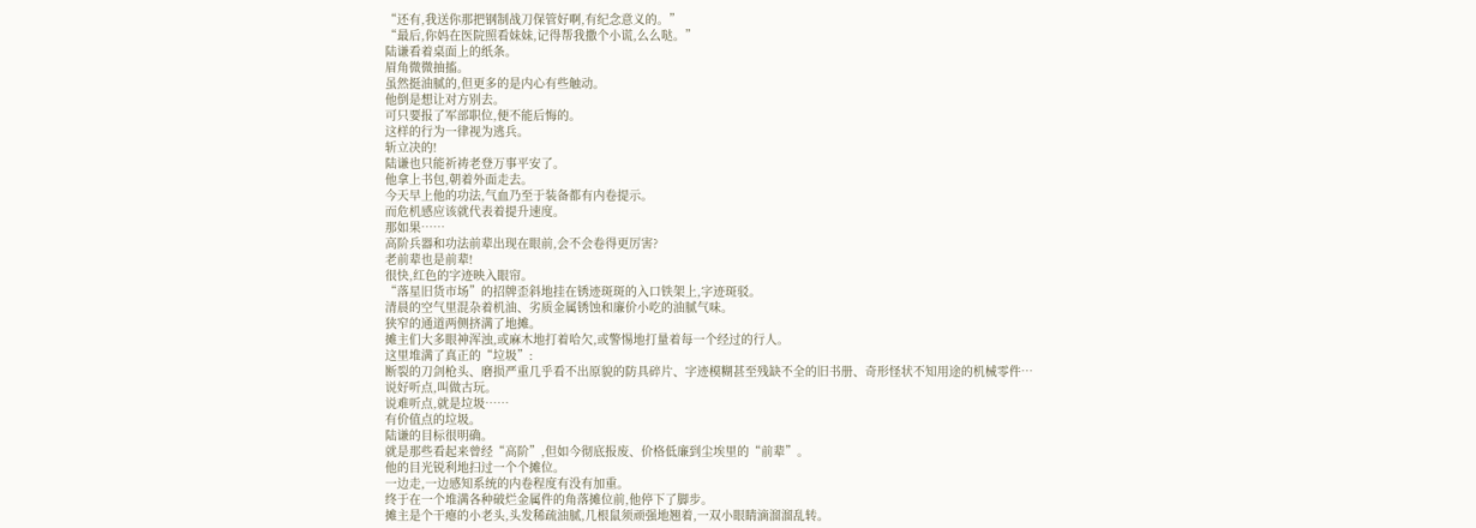“还有,我送你那把钢制战刀保管好啊,有纪念意义的。”
“最后,你妈在医院照看妹妹,记得帮我撒个小谎,么么哒。”
陆谦看着桌面上的纸条。
眉角微微抽搐。
虽然挺油腻的,但更多的是内心有些触动。
他倒是想让对方别去。
可只要报了军部职位,便不能后悔的。
这样的行为一律视为逃兵。
斩立决的!
陆谦也只能祈祷老登万事平安了。
他拿上书包,朝着外面走去。
今天早上他的功法,气血乃至于装备都有内卷提示。
而危机感应该就代表着提升速度。
那如果……
高阶兵器和功法前辈出现在眼前,会不会卷得更厉害?
老前辈也是前辈!
很快,红色的字迹映入眼帘。
“落星旧货市场”的招牌歪斜地挂在锈迹斑斑的入口铁架上,字迹斑驳。
清晨的空气里混杂着机油、劣质金属锈蚀和廉价小吃的油腻气味。
狭窄的通道两侧挤满了地摊。
摊主们大多眼神浑浊,或麻木地打着哈欠,或警惕地打量着每一个经过的行人。
这里堆满了真正的“垃圾”:
断裂的刀剑枪头、磨损严重几乎看不出原貌的防具碎片、字迹模糊甚至残缺不全的旧书册、奇形怪状不知用途的机械零件…
说好听点,叫做古玩。
说难听点,就是垃圾……
有价值点的垃圾。
陆谦的目标很明确。
就是那些看起来曾经“高阶”,但如今彻底报废、价格低廉到尘埃里的“前辈”。
他的目光锐利地扫过一个个摊位。
一边走,一边感知系统的内卷程度有没有加重。
终于在一个堆满各种破烂金属件的角落摊位前,他停下了脚步。
摊主是个干瘪的小老头,头发稀疏油腻,几根鼠须顽强地翘着,一双小眼睛滴溜溜乱转。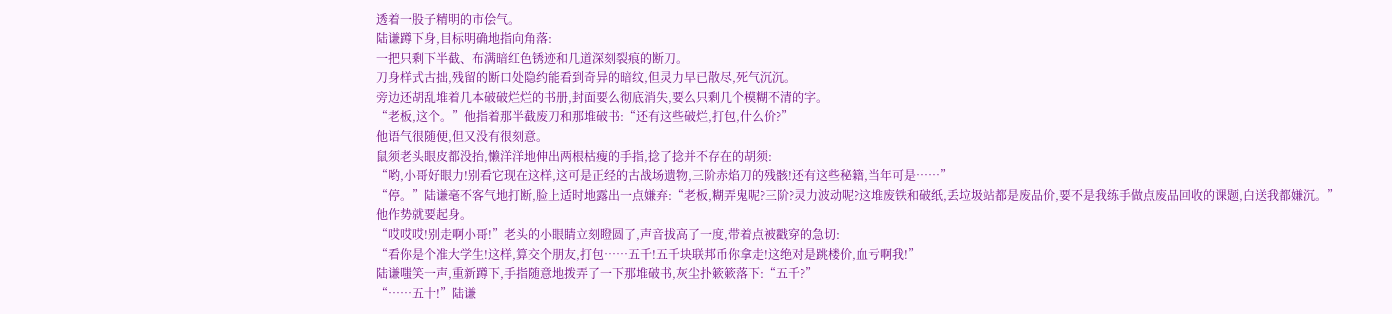透着一股子精明的市侩气。
陆谦蹲下身,目标明确地指向角落:
一把只剩下半截、布满暗红色锈迹和几道深刻裂痕的断刀。
刀身样式古拙,残留的断口处隐约能看到奇异的暗纹,但灵力早已散尽,死气沉沉。
旁边还胡乱堆着几本破破烂烂的书册,封面要么彻底消失,要么只剩几个模糊不清的字。
“老板,这个。”他指着那半截废刀和那堆破书:“还有这些破烂,打包,什么价?”
他语气很随便,但又没有很刻意。
鼠须老头眼皮都没抬,懒洋洋地伸出两根枯瘦的手指,捻了捻并不存在的胡须:
“哟,小哥好眼力!别看它现在这样,这可是正经的古战场遗物,三阶赤焰刀的残骸!还有这些秘籍,当年可是……”
“停。”陆谦毫不客气地打断,脸上适时地露出一点嫌弃:“老板,糊弄鬼呢?三阶?灵力波动呢?这堆废铁和破纸,丢垃圾站都是废品价,要不是我练手做点废品回收的课题,白送我都嫌沉。”
他作势就要起身。
“哎哎哎!别走啊小哥!”老头的小眼睛立刻瞪圆了,声音拔高了一度,带着点被戳穿的急切:
“看你是个准大学生!这样,算交个朋友,打包……五千!五千块联邦币你拿走!这绝对是跳楼价,血亏啊我!”
陆谦嗤笑一声,重新蹲下,手指随意地拨弄了一下那堆破书,灰尘扑簌簌落下:“五千?”
“……五十!”陆谦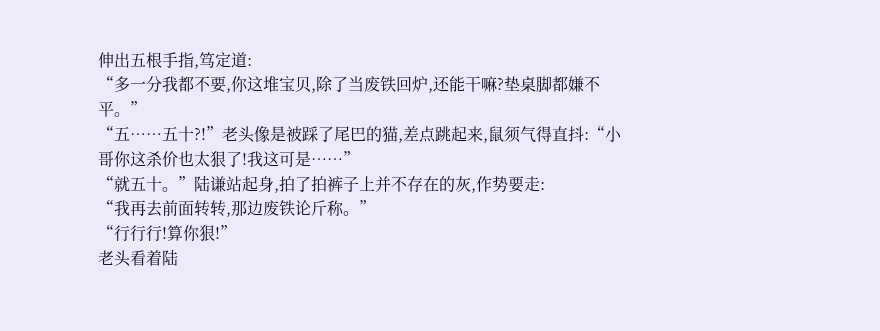伸出五根手指,笃定道:
“多一分我都不要,你这堆宝贝,除了当废铁回炉,还能干嘛?垫桌脚都嫌不平。”
“五……五十?!”老头像是被踩了尾巴的猫,差点跳起来,鼠须气得直抖:“小哥你这杀价也太狠了!我这可是……”
“就五十。”陆谦站起身,拍了拍裤子上并不存在的灰,作势要走:
“我再去前面转转,那边废铁论斤称。”
“行行行!算你狠!”
老头看着陆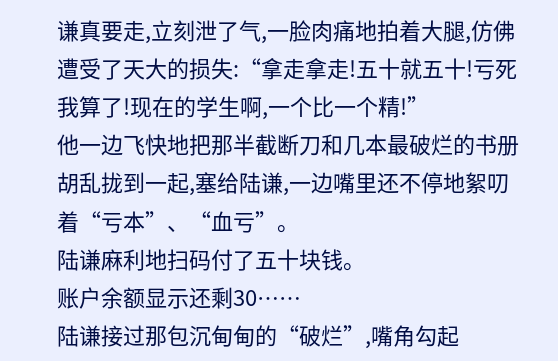谦真要走,立刻泄了气,一脸肉痛地拍着大腿,仿佛遭受了天大的损失:“拿走拿走!五十就五十!亏死我算了!现在的学生啊,一个比一个精!”
他一边飞快地把那半截断刀和几本最破烂的书册胡乱拢到一起,塞给陆谦,一边嘴里还不停地絮叨着“亏本”、“血亏”。
陆谦麻利地扫码付了五十块钱。
账户余额显示还剩30……
陆谦接过那包沉甸甸的“破烂”,嘴角勾起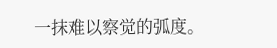一抹难以察觉的弧度。